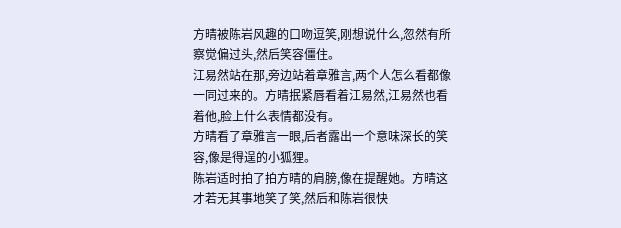方晴被陈岩风趣的口吻逗笑,刚想说什么,忽然有所察觉偏过头,然后笑容僵住。
江易然站在那,旁边站着章雅言,两个人怎么看都像一同过来的。方晴抿紧唇看着江易然,江易然也看着他,脸上什么表情都没有。
方晴看了章雅言一眼,后者露出一个意味深长的笑容,像是得逞的小狐狸。
陈岩适时拍了拍方晴的肩膀,像在提醒她。方晴这才若无其事地笑了笑,然后和陈岩很快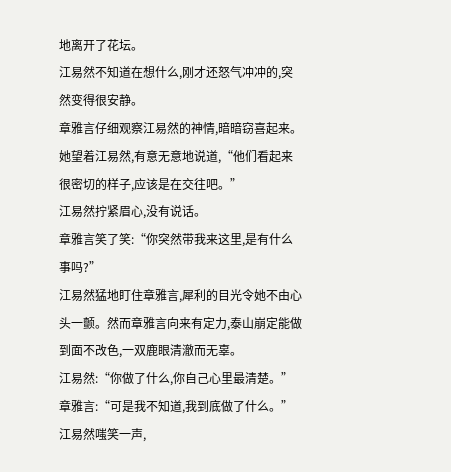地离开了花坛。
江易然不知道在想什么,刚才还怒气冲冲的,突然变得很安静。
章雅言仔细观察江易然的神情,暗暗窃喜起来。她望着江易然,有意无意地说道,“他们看起来很密切的样子,应该是在交往吧。”
江易然拧紧眉心,没有说话。
章雅言笑了笑:“你突然带我来这里,是有什么事吗?”
江易然猛地盯住章雅言,犀利的目光令她不由心头一颤。然而章雅言向来有定力,泰山崩定能做到面不改色,一双鹿眼清澈而无辜。
江易然:“你做了什么,你自己心里最清楚。”
章雅言:“可是我不知道,我到底做了什么。”
江易然嗤笑一声,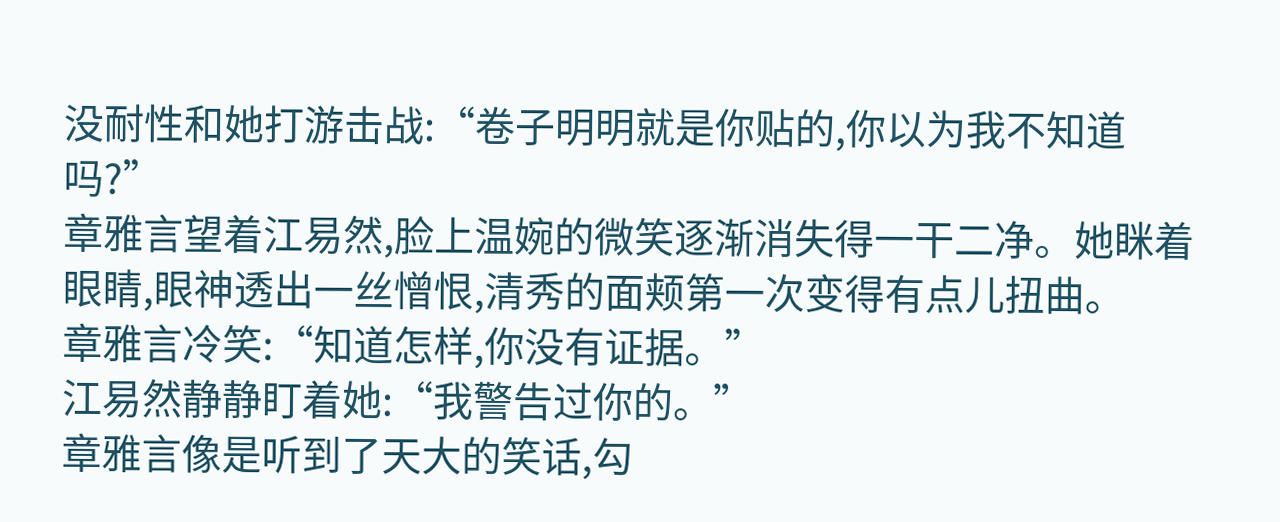没耐性和她打游击战:“卷子明明就是你贴的,你以为我不知道吗?”
章雅言望着江易然,脸上温婉的微笑逐渐消失得一干二净。她眯着眼睛,眼神透出一丝憎恨,清秀的面颊第一次变得有点儿扭曲。
章雅言冷笑:“知道怎样,你没有证据。”
江易然静静盯着她:“我警告过你的。”
章雅言像是听到了天大的笑话,勾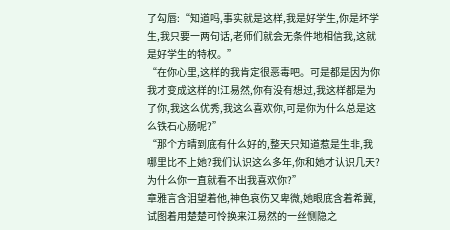了勾唇:“知道吗,事实就是这样,我是好学生,你是坏学生,我只要一两句话,老师们就会无条件地相信我,这就是好学生的特权。”
“在你心里,这样的我肯定很恶毒吧。可是都是因为你我才变成这样的!江易然,你有没有想过,我这样都是为了你,我这么优秀,我这么喜欢你,可是你为什么总是这么铁石心肠呢?”
“那个方晴到底有什么好的,整天只知道惹是生非,我哪里比不上她?我们认识这么多年,你和她才认识几天?为什么你一直就看不出我喜欢你?”
章雅言含泪望着他,神色哀伤又卑微,她眼底含着希冀,试图着用楚楚可怜换来江易然的一丝恻隐之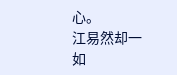心。
江易然却一如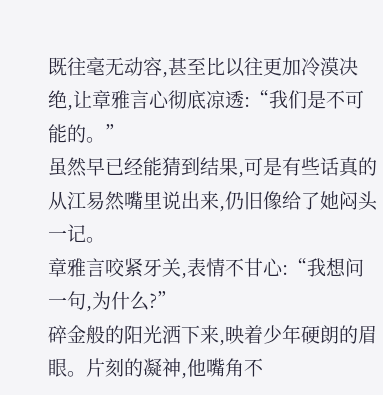既往毫无动容,甚至比以往更加冷漠决绝,让章雅言心彻底凉透:“我们是不可能的。”
虽然早已经能猜到结果,可是有些话真的从江易然嘴里说出来,仍旧像给了她闷头一记。
章雅言咬紧牙关,表情不甘心:“我想问一句,为什么?”
碎金般的阳光洒下来,映着少年硬朗的眉眼。片刻的凝神,他嘴角不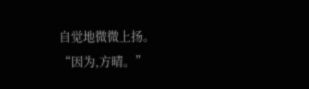自觉地微微上扬。
“因为,方晴。”